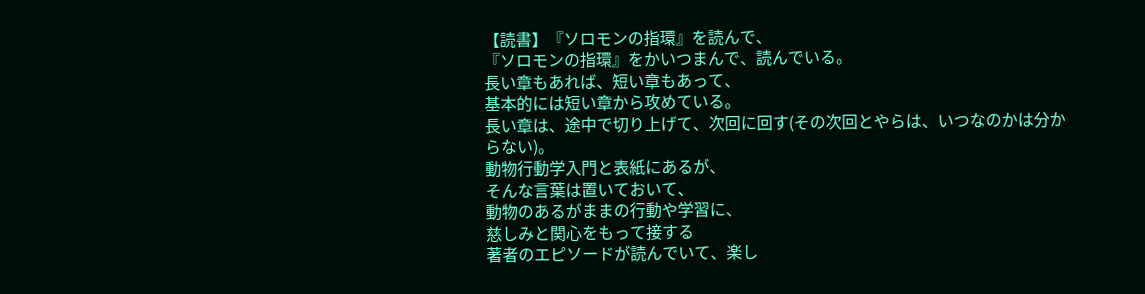【読書】『ソロモンの指環』を読んで、
『ソロモンの指環』をかいつまんで、読んでいる。
長い章もあれば、短い章もあって、
基本的には短い章から攻めている。
長い章は、途中で切り上げて、次回に回す(その次回とやらは、いつなのかは分からない)。
動物行動学入門と表紙にあるが、
そんな言葉は置いておいて、
動物のあるがままの行動や学習に、
慈しみと関心をもって接する
著者のエピソードが読んでいて、楽し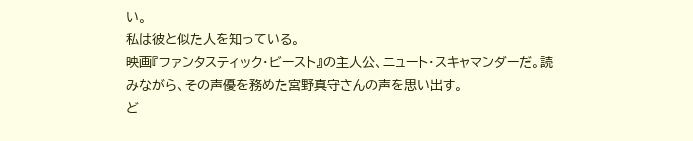い。
私は彼と似た人を知っている。
映画『ファンタスティック・ビースト』の主人公、ニュート・スキャマンダーだ。読みながら、その声優を務めた宮野真守さんの声を思い出す。
ど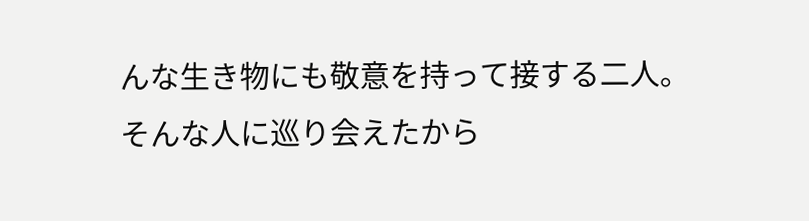んな生き物にも敬意を持って接する二人。
そんな人に巡り会えたから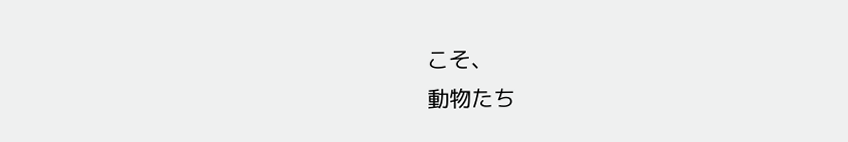こそ、
動物たち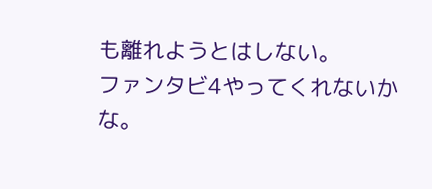も離れようとはしない。
ファンタビ4やってくれないかな。